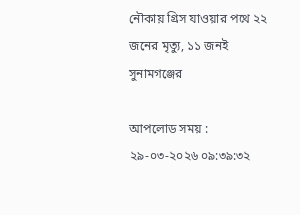নৌকায় গ্রিস যাওয়ার পথে ২২ জনের মৃত্যু, ১১ জনই সুনামগঞ্জের

আপলোড সময় : ২৯-০৩-২০২৬ ০৯:৩৯:৩২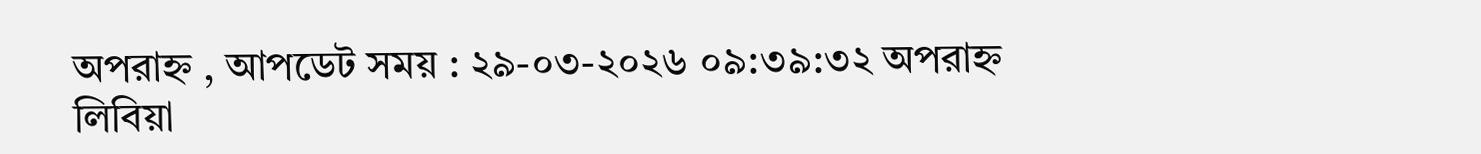অপরাহ্ন , আপডেট সময় : ২৯-০৩-২০২৬ ০৯:৩৯:৩২ অপরাহ্ন
লিবিয়া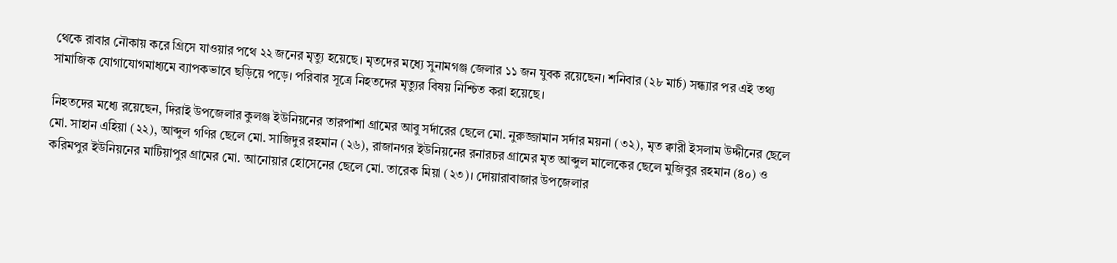থেকে রাবার নৌকায় করে গ্রিসে যাওয়ার পথে ২২ জনের মৃত্যু হয়েছে। মৃতদের মধ্যে সুনামগঞ্জ জেলার ১১ জন যুবক রয়েছেন। শনিবার (২৮ মার্চ) সন্ধ্যার পর এই তথ্য সামাজিক যোগাযোগমাধ্যমে ব্যাপকভাবে ছড়িয়ে পড়ে। পরিবার সূত্রে নিহতদের মৃত্যুর বিষয় নিশ্চিত করা হয়েছে।

নিহতদের মধ্যে রয়েছেন, দিরাই উপজেলার কুলঞ্জ ইউনিয়নের তারপাশা গ্রামের আবু সর্দারের ছেলে মো. নুরুজ্জামান সর্দার ময়না (৩২), মৃত ক্বারী ইসলাম উদ্দীনের ছেলে মো. সাহান এহিয়া (২২), আব্দুল গণির ছেলে মো. সাজিদুর রহমান (২৬), রাজানগর ইউনিয়নের রনারচর গ্রামের মৃত আব্দুল মালেকের ছেলে মুজিবুর রহমান (৪০) ও করিমপুর ইউনিয়নের মাটিয়াপুর গ্রামের মো. আনোয়ার হোসেনের ছেলে মো. তারেক মিয়া (২৩)। দোয়ারাবাজার উপজেলার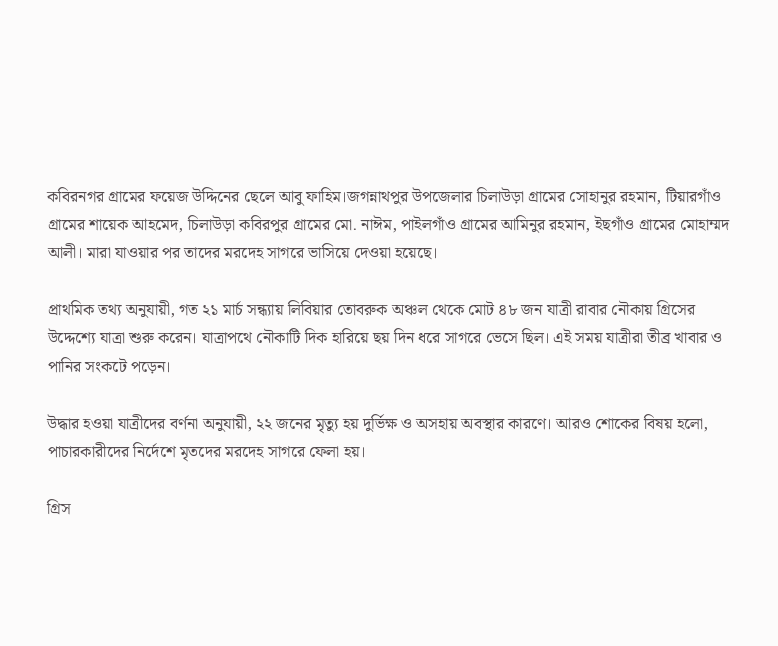কবিরনগর গ্রামের ফয়েজ উদ্দিনের ছেলে আবু ফাহিম।জগন্নাথপুর উপজেলার চিলাউড়া গ্রামের সোহানুর রহমান, টিয়ারগাঁও গ্রামের শায়েক আহমেদ, চিলাউড়া কবিরপুর গ্রামের মো. নাঈম, পাইলগাঁও গ্রামের আমিনুর রহমান, ইছগাঁও গ্রামের মোহাম্মদ আলী। মারা যাওয়ার পর তাদের মরদেহ সাগরে ভাসিয়ে দেওয়া হয়েছে।

প্রাথমিক তথ্য অনুযায়ী, গত ২১ মার্চ সন্ধ্যায় লিবিয়ার তোবরুক অঞ্চল থেকে মোট ৪৮ জন যাত্রী রাবার নৌকায় গ্রিসের উদ্দেশ্যে যাত্রা শুরু করেন। যাত্রাপথে নৌকাটি দিক হারিয়ে ছয় দিন ধরে সাগরে ভেসে ছিল। এই সময় যাত্রীরা তীব্র খাবার ও পানির সংকটে পড়েন।

উদ্ধার হওয়া যাত্রীদের বর্ণনা অনুযায়ী, ২২ জনের মৃত্যু হয় দুর্ভিক্ষ ও অসহায় অবস্থার কারণে। আরও শোকের বিষয় হলো, পাচারকারীদের নির্দেশে মৃতদের মরদেহ সাগরে ফেলা হয়।

গ্রিস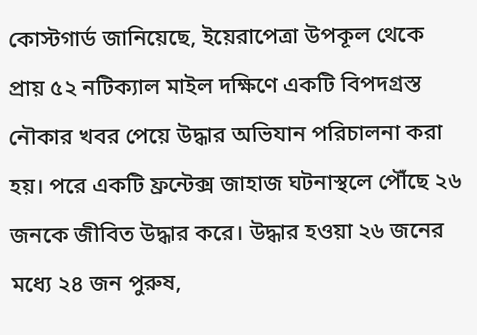কোস্টগার্ড জানিয়েছে, ইয়েরাপেত্রা উপকূল থেকে প্রায় ৫২ নটিক্যাল মাইল দক্ষিণে একটি বিপদগ্রস্ত নৌকার খবর পেয়ে উদ্ধার অভিযান পরিচালনা করা হয়। পরে একটি ফ্রন্টেক্স জাহাজ ঘটনাস্থলে পৌঁছে ২৬ জনকে জীবিত উদ্ধার করে। উদ্ধার হওয়া ২৬ জনের মধ্যে ২৪ জন পুরুষ,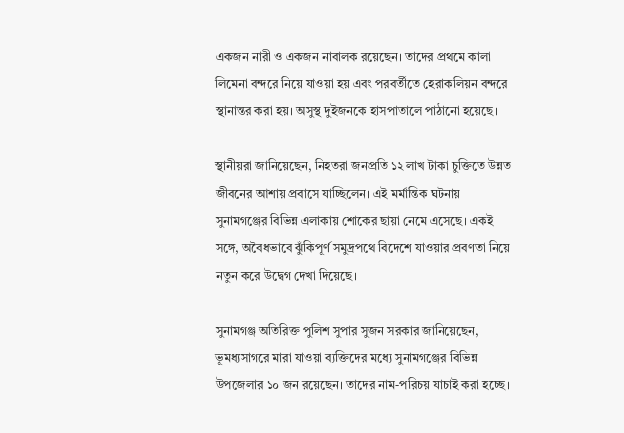একজন নারী ও একজন নাবালক রয়েছেন। তাদের প্রথমে কালা লিমেনা বন্দরে নিয়ে যাওয়া হয় এবং পরবর্তীতে হেরাকলিয়ন বন্দরে স্থানান্তর করা হয়। অসুস্থ দুইজনকে হাসপাতালে পাঠানো হয়েছে।

স্থানীয়রা জানিয়েছেন, নিহতরা জনপ্রতি ১২ লাখ টাকা চুক্তিতে উন্নত জীবনের আশায় প্রবাসে যাচ্ছিলেন। এই মর্মান্তিক ঘটনায় সুনামগঞ্জের বিভিন্ন এলাকায় শোকের ছায়া নেমে এসেছে। একই সঙ্গে, অবৈধভাবে ঝুঁকিপূর্ণ সমুদ্রপথে বিদেশে যাওয়ার প্রবণতা নিয়ে নতুন করে উদ্বেগ দেখা দিয়েছে।

সুনামগঞ্জ অতিরিক্ত পুলিশ সুপার সুজন সরকার জানিয়েছেন, ভূমধ্যসাগরে মারা যাওয়া ব্যক্তিদের মধ্যে সুনামগঞ্জের বিভিন্ন উপজেলার ১০ জন রয়েছেন। তাদের নাম-পরিচয় যাচাই করা হচ্ছে।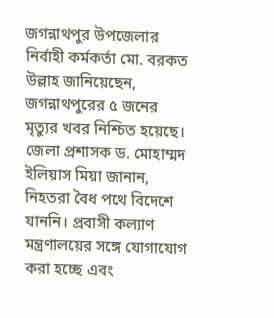জগন্নাথপুর উপজেলার নির্বাহী কর্মকর্তা মো. বরকত উল্লাহ জানিয়েছেন, জগন্নাথপুরের ৫ জনের মৃত্যুর খবর নিশ্চিত হয়েছে। জেলা প্রশাসক ড. মোহাম্মদ ইলিয়াস মিয়া জানান, নিহতরা বৈধ পথে বিদেশে যাননি। প্রবাসী কল্যাণ মন্ত্রণালয়ের সঙ্গে যোগাযোগ করা হচ্ছে এবং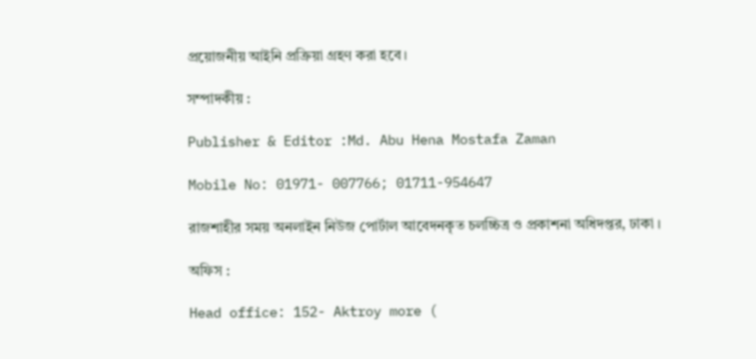প্রয়োজনীয় আইনি প্রক্রিয়া গ্রহণ করা হবে।

সম্পাদকীয় :

Publisher & Editor :Md. Abu Hena Mostafa Zaman

Mobile No: 01971- 007766; 01711-954647

রাজশাহীর সময় অনলাইন নিউজ পোর্টাল আবেদনকৃত চলচ্চিত্র ও প্রকাশনা অধিদপ্তর, ঢাকা ।

অফিস :

Head office: 152- Aktroy more (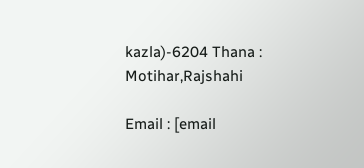kazla)-6204 Thana : Motihar,Rajshahi

Email : [email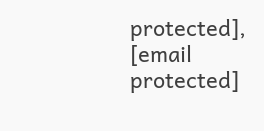protected],                    [email protected]